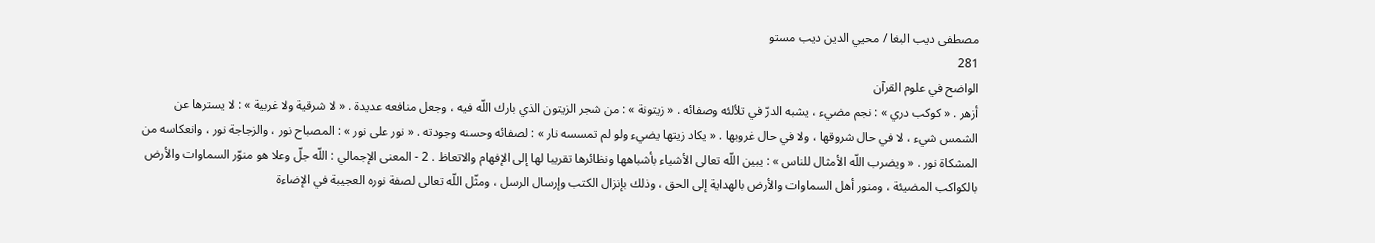مصطفى ديب البغا / محيي الدين ديب مستو
281
الواضح في علوم القرآن
أزهر . « كوكب دري » : نجم مضيء ، يشبه الدرّ في تلألئه وصفائه . « زيتونة » : من شجر الزيتون الذي بارك اللّه فيه ، وجعل منافعه عديدة . « لا شرقية ولا غربية » : لا يسترها عن الشمس شيء ، لا في حال شروقها ، ولا في حال غروبها . « يكاد زيتها يضيء ولو لم تمسسه نار » : لصفائه وحسنه وجودته . « نور على نور » : المصباح نور ، والزجاجة نور ، وانعكاسه من المشكاة نور . « ويضرب اللّه الأمثال للناس » : يبين اللّه تعالى الأشياء بأشباهها ونظائرها تقريبا لها إلى الإفهام والاتعاظ . 2 - المعنى الإجمالي : اللّه جلّ وعلا هو منوّر السماوات والأرض بالكواكب المضيئة ، ومنور أهل السماوات والأرض بالهداية إلى الحق ، وذلك بإنزال الكتب وإرسال الرسل ، ومثّل اللّه تعالى لصفة نوره العجيبة في الإضاءة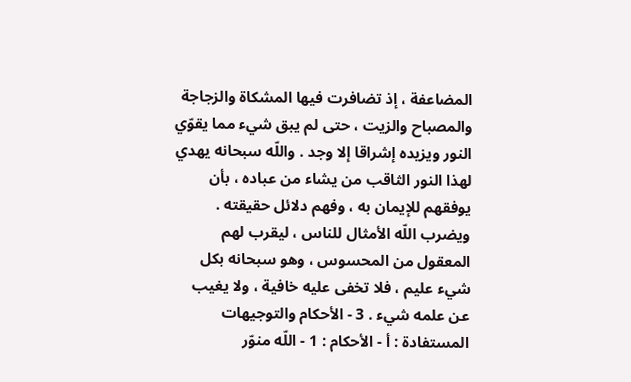المضاعفة ، إذ تضافرت فيها المشكاة والزجاجة والمصباح والزيت ، حتى لم يبق شيء مما يقوّي النور ويزيده إشراقا إلا وجد . واللّه سبحانه يهدي لهذا النور الثاقب من يشاء من عباده ، بأن يوفقهم للإيمان به ، وفهم دلائل حقيقته . ويضرب اللّه الأمثال للناس ، ليقرب لهم المعقول من المحسوس ، وهو سبحانه بكل شيء عليم ، فلا تخفى عليه خافية ، ولا يغيب عن علمه شيء . 3 - الأحكام والتوجيهات المستفادة : أ - الأحكام : 1 - اللّه منوّر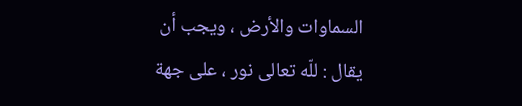السماوات والأرض ، ويجب أن يقال : للّه تعالى نور ، على جهة